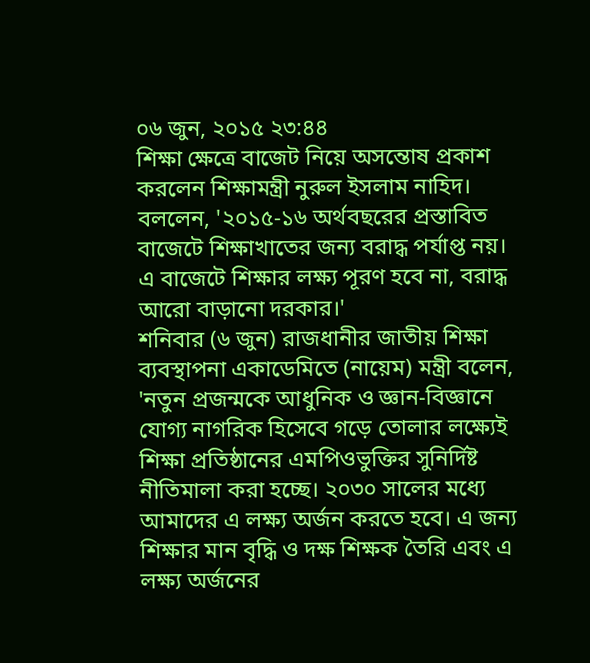০৬ জুন, ২০১৫ ২৩:৪৪
শিক্ষা ক্ষেত্রে বাজেট নিয়ে অসন্তোষ প্রকাশ করলেন শিক্ষামন্ত্রী নুরুল ইসলাম নাহিদ। বললেন, '২০১৫-১৬ অর্থবছরের প্রস্তাবিত বাজেটে শিক্ষাখাতের জন্য বরাদ্ধ পর্যাপ্ত নয়। এ বাজেটে শিক্ষার লক্ষ্য পূরণ হবে না, বরাদ্ধ আরো বাড়ানো দরকার।'
শনিবার (৬ জুন) রাজধানীর জাতীয় শিক্ষা ব্যবস্থাপনা একাডেমিতে (নায়েম) মন্ত্রী বলেন, 'নতুন প্রজন্মকে আধুনিক ও জ্ঞান-বিজ্ঞানে যোগ্য নাগরিক হিসেবে গড়ে তোলার লক্ষ্যেই শিক্ষা প্রতিষ্ঠানের এমপিওভুক্তির সুনির্দিষ্ট নীতিমালা করা হচ্ছে। ২০৩০ সালের মধ্যে আমাদের এ লক্ষ্য অর্জন করতে হবে। এ জন্য শিক্ষার মান বৃদ্ধি ও দক্ষ শিক্ষক তৈরি এবং এ লক্ষ্য অর্জনের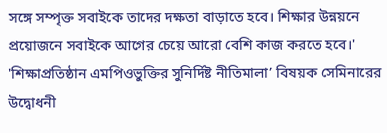সঙ্গে সম্পৃক্ত সবাইকে তাদের দক্ষতা বাড়াতে হবে। শিক্ষার উন্নয়নে প্রয়োজনে সবাইকে আগের চেয়ে আরো বেশি কাজ করতে হবে।'
'শিক্ষাপ্রতিষ্ঠান এমপিওভুক্তির সুনির্দিষ্ট নীতিমালা’ বিষয়ক সেমিনারের উদ্বোধনী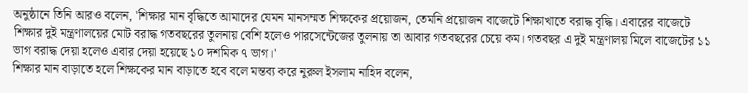অনুষ্ঠানে তিনি আরও বলেন, 'শিক্ষার মান বৃদ্ধিতে আমাদের যেমন মানসম্মত শিক্ষকের প্রয়োজন, তেমনি প্রয়োজন বাজেটে শিক্ষাখাতে বরাদ্ধ বৃদ্ধি। এবারের বাজেটে শিক্ষার দুই মন্ত্রণালয়ের মোট বরাদ্ধ গতবছরের তুলনায় বেশি হলেও পারসেন্টেজের তুলনায় তা আবার গতবছরের চেয়ে কম। গতবছর এ দুই মন্ত্রণালয় মিলে বাজেটের ১১ ভাগ বরাদ্ধ দেয়া হলেও এবার দেয়া হয়েছে ১০ দশমিক ৭ ভাগ।'
শিক্ষার মান বাড়াতে হলে শিক্ষকের মান বাড়াতে হবে বলে মন্তব্য করে নুরুল ইসলাম নাহিদ বলেন,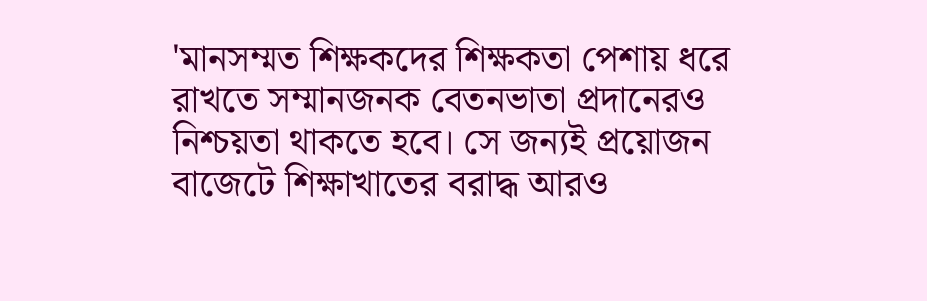'মানসম্মত শিক্ষকদের শিক্ষকতা পেশায় ধরে রাখতে সম্মানজনক বেতনভাতা প্রদানেরও নিশ্চয়তা থাকতে হবে। সে জন্যই প্রয়োজন বাজেটে শিক্ষাখাতের বরাদ্ধ আরও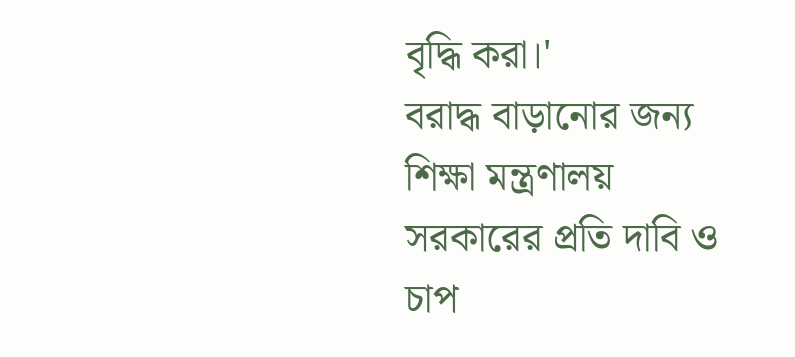বৃদ্ধি করা।'
বরাদ্ধ বাড়ানোর জন্য শিক্ষা মন্ত্রণালয় সরকারের প্রতি দাবি ও চাপ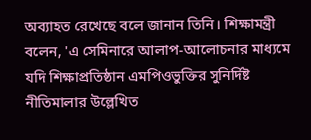অব্যাহত রেখেছে বলে জানান তিনি। শিক্ষামন্ত্রী বলেন, 'এ সেমিনারে আলাপ-আলোচনার মাধ্যমে যদি শিক্ষাপ্রতিষ্ঠান এমপিওভুক্তির সুনির্দিষ্ট নীতিমালার উল্লেখিত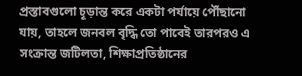প্রস্তাবগুলো চূড়ান্ত করে একটা পর্যায়ে পৌঁছানো যায়, তাহলে জনবল বৃদ্ধি তো পাবেই তারপরও এ সংক্রান্ত জটিলতা, শিক্ষাপ্রতিষ্ঠানের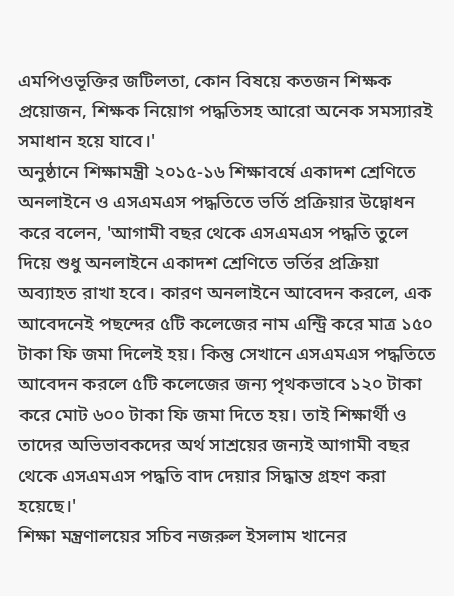এমপিওভূক্তির জটিলতা, কোন বিষয়ে কতজন শিক্ষক প্রয়োজন, শিক্ষক নিয়োগ পদ্ধতিসহ আরো অনেক সমস্যারই সমাধান হয়ে যাবে।'
অনুষ্ঠানে শিক্ষামন্ত্রী ২০১৫-১৬ শিক্ষাবর্ষে একাদশ শ্রেণিতে অনলাইনে ও এসএমএস পদ্ধতিতে ভর্তি প্রক্রিয়ার উদ্বোধন করে বলেন, 'আগামী বছর থেকে এসএমএস পদ্ধতি তুলে দিয়ে শুধু অনলাইনে একাদশ শ্রেণিতে ভর্তির প্রক্রিয়া অব্যাহত রাখা হবে। কারণ অনলাইনে আবেদন করলে, এক আবেদনেই পছন্দের ৫টি কলেজের নাম এন্ট্রি করে মাত্র ১৫০ টাকা ফি জমা দিলেই হয়। কিন্তু সেখানে এসএমএস পদ্ধতিতে আবেদন করলে ৫টি কলেজের জন্য পৃথকভাবে ১২০ টাকা করে মোট ৬০০ টাকা ফি জমা দিতে হয়। তাই শিক্ষার্থী ও তাদের অভিভাবকদের অর্থ সাশ্রয়ের জন্যই আগামী বছর থেকে এসএমএস পদ্ধতি বাদ দেয়ার সিদ্ধান্ত গ্রহণ করা হয়েছে।'
শিক্ষা মন্ত্রণালয়ের সচিব নজরুল ইসলাম খানের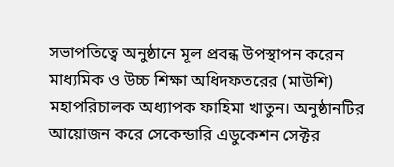সভাপতিত্বে অনুষ্ঠানে মূল প্রবন্ধ উপস্থাপন করেন মাধ্যমিক ও উচ্চ শিক্ষা অধিদফতরের (মাউশি) মহাপরিচালক অধ্যাপক ফাহিমা খাতুন। অনুষ্ঠানটির আয়োজন করে সেকেন্ডারি এডুকেশন সেক্টর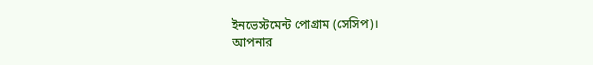ইনভেস্টমেন্ট পোগ্রাম (সেসিপ)।
আপনার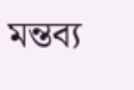মন্তব্য